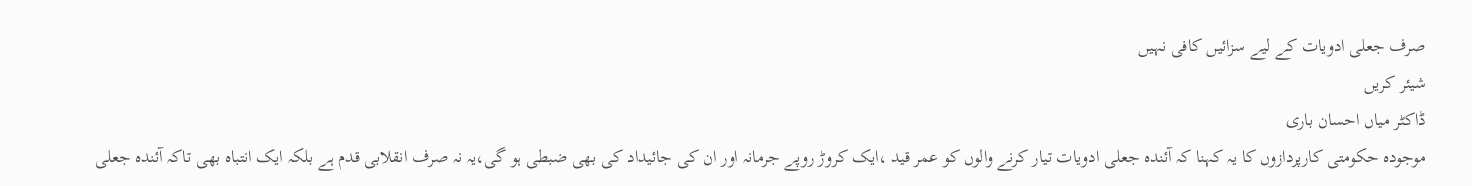صرف جعلی ادویات کے لیے سزائیں کافی نہیں
شیئر کریں
ڈاکٹر میاں احسان باری
موجودہ حکومتی کارپردازوں کا یہ کہنا کہ آئندہ جعلی ادویات تیار کرنے والوں کو عمر قید ،ایک کروڑ روپے جرمانہ اور ان کی جائیداد کی بھی ضبطی ہو گی،یہ نہ صرف انقلابی قدم ہے بلکہ ایک انتباہ بھی تاکہ آئندہ جعلی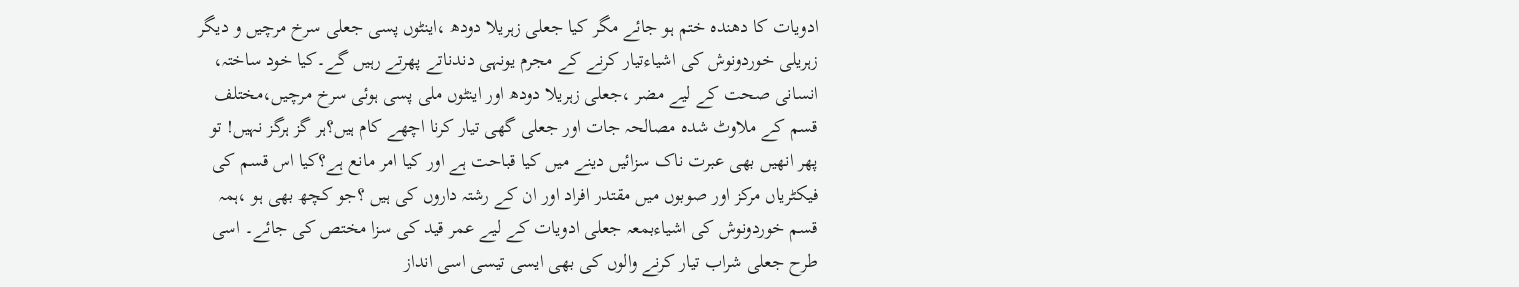ادویات کا دھندہ ختم ہو جائے مگر کیا جعلی زہریلا دودھ ،اینٹوں پسی جعلی سرخ مرچیں و دیگر زہریلی خوردونوش کی اشیاءتیار کرنے کے مجرم یونہی دندناتے پھرتے رہیں گے۔کیا خود ساختہ، انسانی صحت کے لیے مضر ،جعلی زہریلا دودھ اور اینٹوں ملی پسی ہوئی سرخ مرچیں،مختلف قسم کے ملاوٹ شدہ مصالحہ جات اور جعلی گھی تیار کرنا اچھے کام ہیں؟ہر گز ہرگز نہیں! تو پھر انھیں بھی عبرت ناک سزائیں دینے میں کیا قباحت ہے اور کیا امر مانع ہے؟کیا اس قسم کی فیکٹریاں مرکز اور صوبوں میں مقتدر افراد اور ان کے رشتہ داروں کی ہیں ؟جو کچھ بھی ہو ،ہمہ قسم خوردونوش کی اشیاءبمعہ جعلی ادویات کے لیے عمر قید کی سزا مختص کی جائے۔ اسی طرح جعلی شراب تیار کرنے والوں کی بھی ایسی تیسی اسی انداز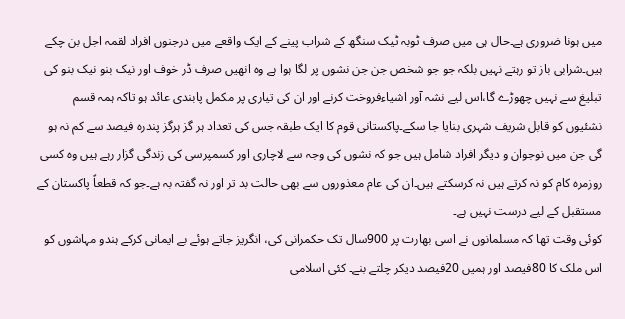میں ہونا ضروری ہے۔حال ہی میں صرف ٹوبہ ٹیک سنگھ کے شراب پینے کے ایک واقعے میں درجنوں افراد لقمہ اجل بن چکے ہیں۔شرابی باز تو رہتے نہیں بلکہ جو جو شخص جن جن نشوں پر لگا ہوا ہے وہ انھیں صرف ڈر خوف اور نیک بنو نیک بنو کی تبلیغ سے نہیں چھوڑے گا،اس لیے نشہ آور اشیاءفروخت کرنے اور ان کی تیاری پر مکمل پابندی عائد ہو تاکہ ہمہ قسم نشئیوں کو قابل شریف شہری بنایا جا سکے۔پاکستانی قوم کا ایک طبقہ جس کی تعداد ہر گز ہرگز پندرہ فیصد سے کم نہ ہو گی جن میں نوجوان و دیگر افراد شامل ہیں جو کہ نشوں کی وجہ سے لاچاری اور کسمپرسی کی زندگی گزار رہے ہیں وہ کسی روزمرہ کام کو نہ کرتے ہیں نہ کرسکتے ہیں۔ان کی عام معذوروں سے بھی حالت بد تر اور نہ گفتہ بہ ہے۔جو کہ قطعاً پاکستان کے مستقبل کے لیے درست نہیں ہے۔
کوئی وقت تھا کہ مسلمانوں نے اسی بھارت پر 900سال تک حکمرانی کی، انگریز جاتے ہوئے بے ایمانی کرکے ہندو مہاشوں کو اس ملک کا 80فیصد اور ہمیں 20فیصد دیکر چلتے بنے۔ کئی اسلامی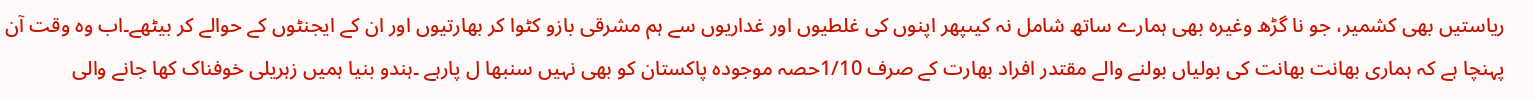ریاستیں بھی کشمیر، جو نا گڑھ وغیرہ بھی ہمارے ساتھ شامل نہ کیںپھر اپنوں کی غلطیوں اور غداریوں سے ہم مشرقی بازو کٹوا کر بھارتیوں اور ان کے ایجنٹوں کے حوالے کر بیٹھے۔اب وہ وقت آن پہنچا ہے کہ ہماری بھانت بھانت کی بولیاں بولنے والے مقتدر افراد بھارت کے صرف 1/10حصہ موجودہ پاکستان کو بھی نہیں سنبھا ل پارہے ۔ہندو بنیا ہمیں زہریلی خوفناک کھا جانے والی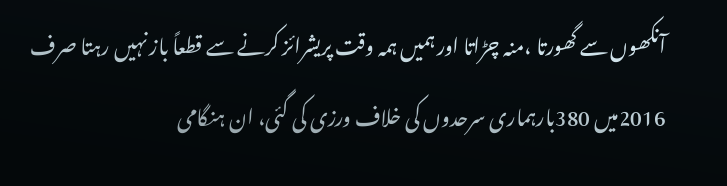آنکھوں سے گھورتا ،منہ چڑاتا اور ہمیں ہمہ وقت پریشرائز کرنے سے قطعاً باز نہیں رہتا صرف 2016میں 380بارہماری سرحدوں کی خلاف ورزی کی گئی، ان ہنگامی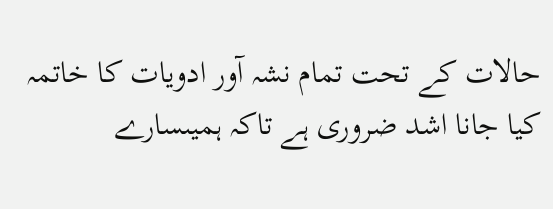حالات کے تحت تمام نشہ آور ادویات کا خاتمہ کیا جانا اشد ضروری ہے تاکہ ہمیںسارے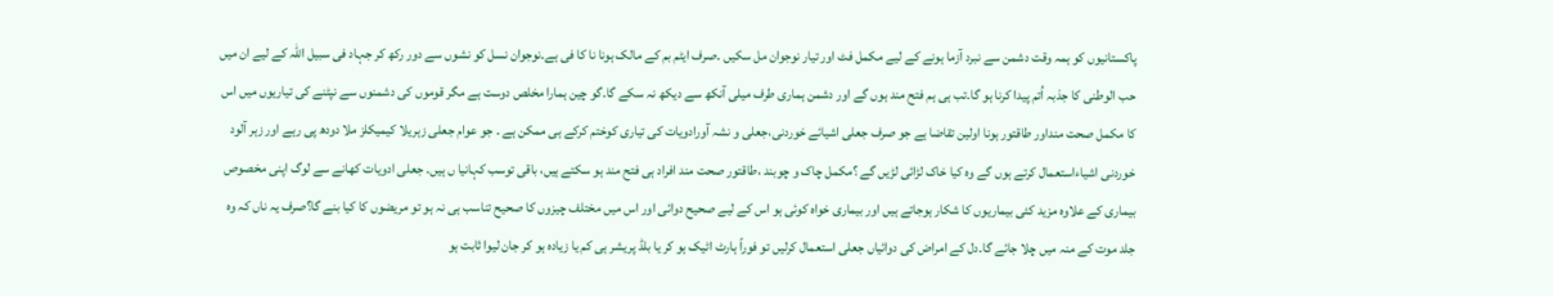پاکستانیوں کو ہمہ وقت دشمن سے نبرد آزما ہونے کے لیے مکمل فٹ اور تیار نوجوان مل سکیں ۔صرف ایٹم بم کے مالک ہونا نا کا فی ہے۔نوجوان نسل کو نشوں سے دور رکھ کر جہاد فی سبیل اللہ کے لیے ان میں حب الوطنی کا جذبہ اُتم پیدا کرنا ہو گا۔تب ہی ہم فتح مند ہوں گے اور دشمن ہماری طرف میلی آنکھ سے دیکھ نہ سکے گا۔گو چین ہمارا مخلص دوست ہے مگر قوموں کی دشمنوں سے نپٹنے کی تیاریوں میں اس کا مکمل صحت منداور طاقتور ہونا اولین تقاضا ہے جو صرف جعلی اشیائے خوردنی،جعلی و نشہ آورادویات کی تیاری کوختم کرکے ہی ممکن ہے ۔ جو عوام جعلی زہریلا کیمیکلز ملا دودھ پی رہے اور زہر آلود خوردنی اشیاءاستعمال کرتے ہوں گے وہ کیا خاک لڑائی لڑیں گے ؟مکمل چاک و چوبند ،طاقتور صحت مند افراد ہی فتح مند ہو سکتے ہیں، باقی توسب کہانیا ں ہیں۔ جعلی ادویات کھانے سے لوگ اپنی مخصوص بیماری کے علاوہ مزید کئی بیماریوں کا شکار ہوجاتے ہیں اور بیماری خواہ کوئی ہو اس کے لیے صحیح دوائی اور اس میں مختلف چیزوں کا صحیح تناسب ہی نہ ہو تو مریضوں کا کیا بنے گا؟صرف یہ ناں کہ وہ جلد موت کے منہ میں چلا جائے گا۔دل کے امراض کی دوائیاں جعلی استعمال کرلیں تو فوراً ہارٹ اٹیک ہو کر یا بلڈ پریشر ہی کم یا زیادہ ہو کر جان لیوا ثابت ہو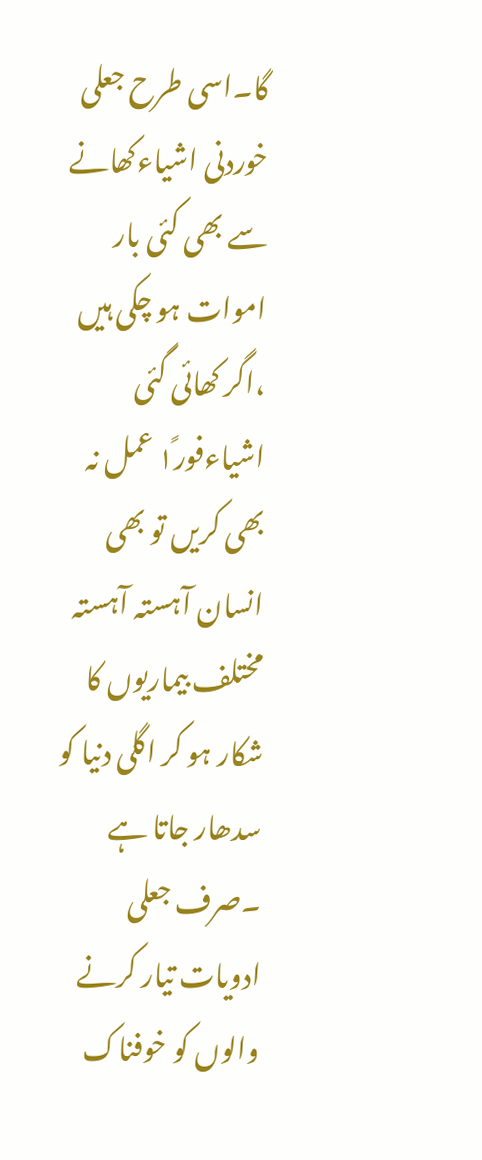گا۔اسی طرح جعلی خوردنی اشیاءکھانے سے بھی کئی بار اموات ہو چکی ہیں ،اگر کھائی گئی اشیاءفور۱ً عمل نہ بھی کریں تو بھی انسان آہستہ آہستہ مختلف بیماریوں کا شکار ہو کر اگلی دنیا کو سدھار جاتا ہے ۔صرف جعلی ادویات تیار کرنے والوں کو خوفناک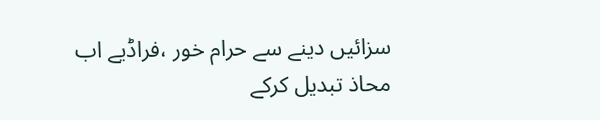سزائیں دینے سے حرام خور ،فراڈیے اب محاذ تبدیل کرکے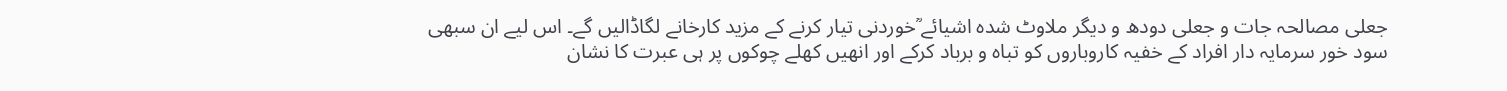جعلی مصالحہ جات و جعلی دودھ و دیگر ملاوٹ شدہ اشیائے ؒخوردنی تیار کرنے کے مزید کارخانے لگاڈالیں گے۔ اس لیے ان سبھی سود خور سرمایہ دار افراد کے خفیہ کاروباروں کو تباہ و برباد کرکے اور انھیں کھلے چوکوں پر ہی عبرت کا نشان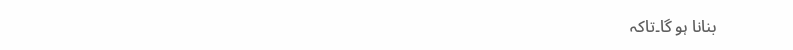بنانا ہو گا۔تاکہ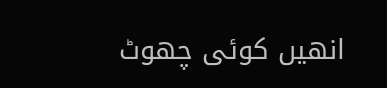انھیں کوئی چھوٹ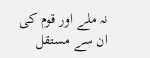نہ ملے اور قوم کی ان سے مستقل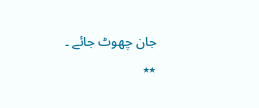جان چھوٹ جائے ۔
٭٭